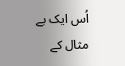اُس ایک بے مثال کے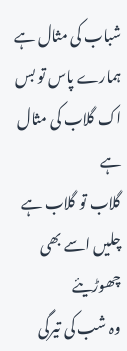شباب کی مثال ہے
ہمارے پاس تو بس اک گلاب کی مثال ہے
گلاب تو گلاب ہے چلیں اسے بھی چھوڑیئے
وہ شب کی تیرگی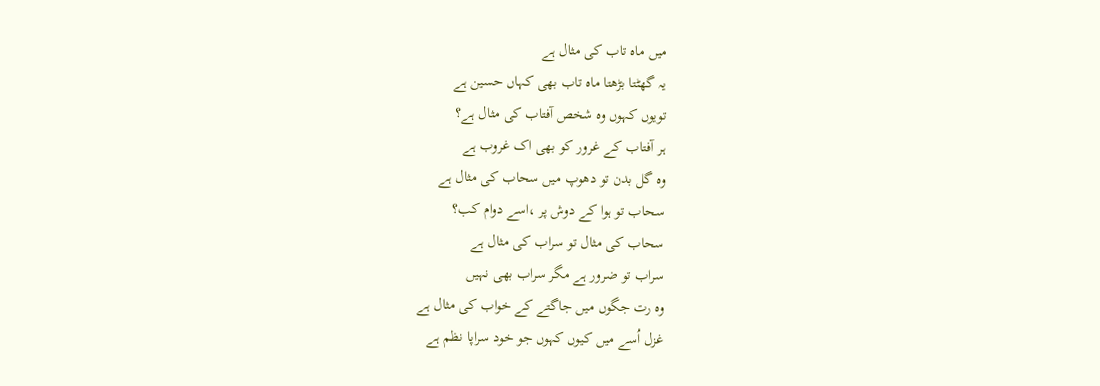میں ماہ تاب کی مثال ہے
یہ گھٹتا بڑھتا ماہ تاب بھی کہاں حسین ہے
تویوں کہوں وہ شخص آفتاب کی مثال ہے؟
ہر آفتاب کے غرور کو بھی اک غروب ہے
وہ گل بدن تو دھوپ میں سحاب کی مثال ہے
سحاب تو ہوا کے دوش پر ،اسے دوام کب؟
سحاب کی مثال تو سراب کی مثال ہے
سراب تو ضرور ہے مگر سراب بھی نہیں
وہ رت جگوں میں جاگتے کے خواب کی مثال ہے
غزل اُسے میں کیوں کہوں جو خود سراپا نظم ہے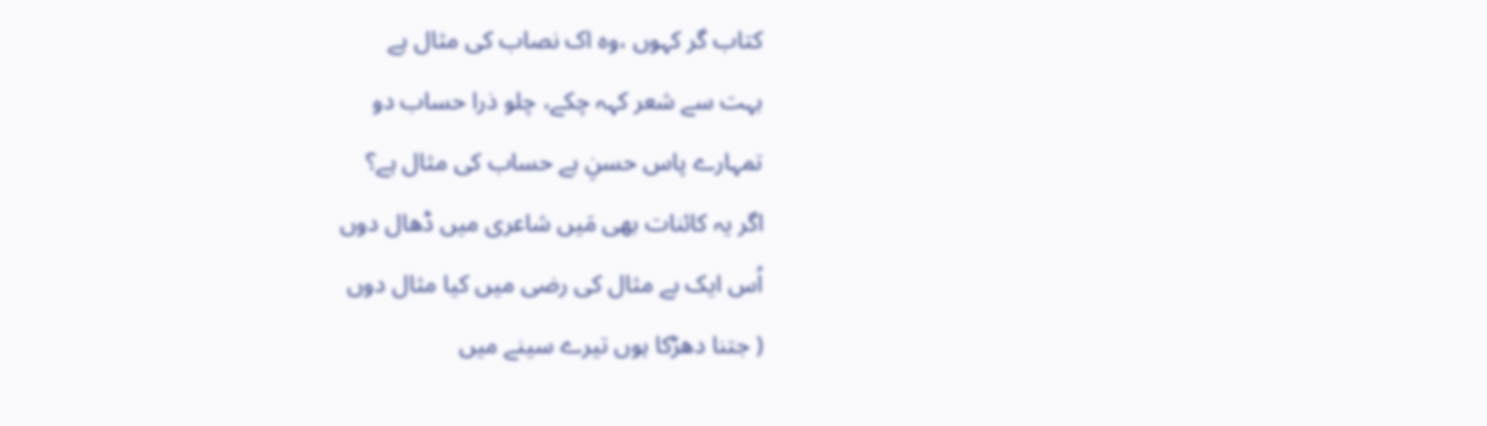کتاب گر کہوں ،وہ اک نصاب کی مثال ہے
بہت سے شعر کہہ چکے، چلو ذرا حساب دو
تمہارے پاس حسنِ بے حساب کی مثال ہے؟
اگر یہ کائنات بھی مَیں شاعری میں ڈھال دوں
اُس ایک بے مثال کی رضی میں کیا مثال دوں
( جتنا دھڑکا ہوں تیرے سینے میں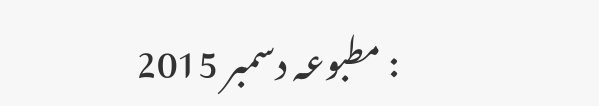: مطبوعہ دسمبر 2015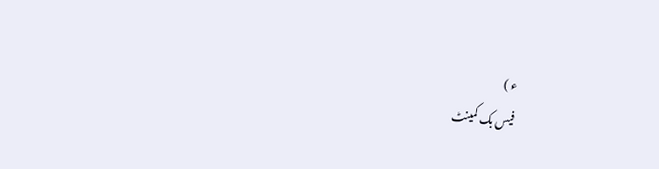ء )
فیس بک کمینٹ